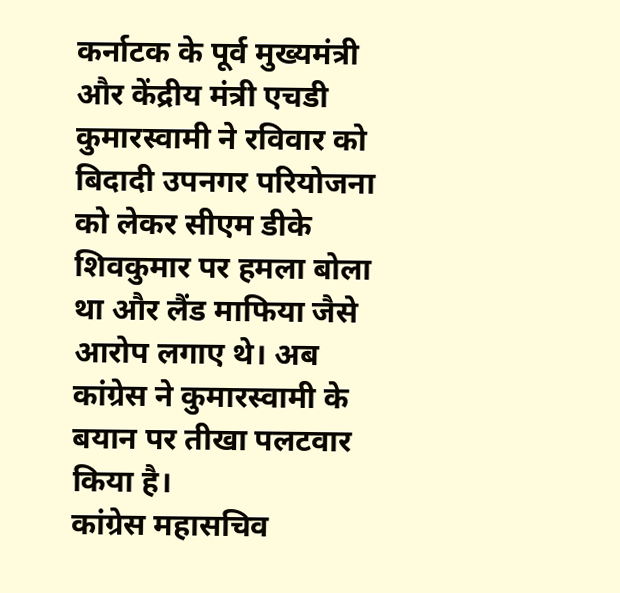कर्नाटक के पूर्व मुख्यमंत्री और केंद्रीय मंत्री एचडी कुमारस्वामी ने रविवार को बिदादी उपनगर परियोजना को लेकर सीएम डीके शिवकुमार पर हमला बोला था और लैंड माफिया जैसे आरोप लगाए थे। अब कांग्रेस ने कुमारस्वामी के बयान पर तीखा पलटवार किया है।
कांग्रेस महासचिव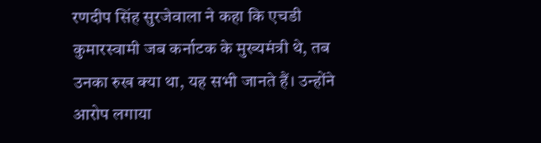रणदीप सिंह सुरजेवाला ने कहा कि एचडी कुमारस्वामी जब कर्नाटक के मुख्यमंत्री थे, तब उनका रुख क्या था, यह सभी जानते हैं। उन्होंने आरोप लगाया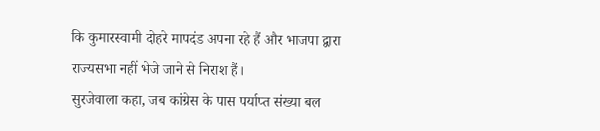कि कुमारस्वामी दोहरे मापदंड अपना रहे हैं और भाजपा द्वारा राज्यसभा नहीं भेजे जाने से निराश हैं।
सुरजेवाला कहा, जब कांग्रेस के पास पर्याप्त संख्या बल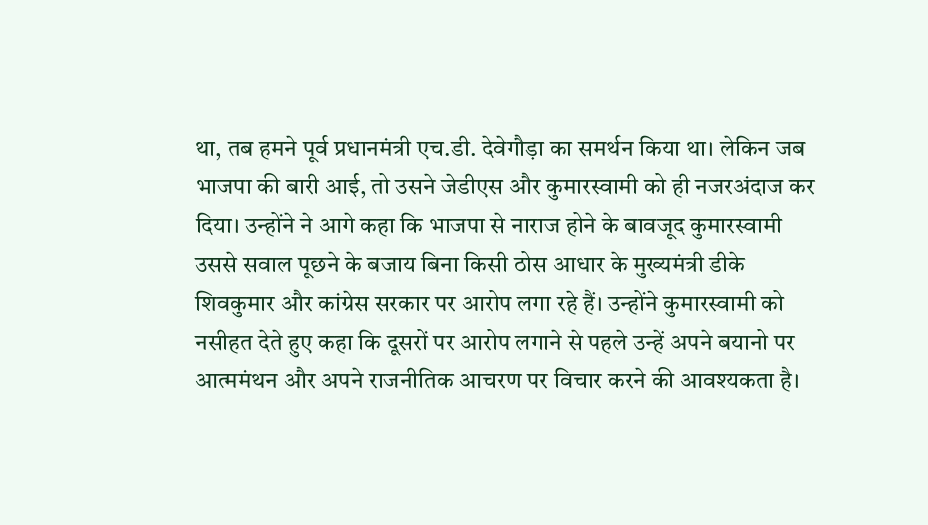था, तब हमने पूर्व प्रधानमंत्री एच.डी. देवेगौड़ा का समर्थन किया था। लेकिन जब भाजपा की बारी आई, तो उसने जेडीएस और कुमारस्वामी को ही नजरअंदाज कर दिया। उन्होंने ने आगे कहा कि भाजपा से नाराज होने के बावजूद कुमारस्वामी उससे सवाल पूछने के बजाय बिना किसी ठोस आधार के मुख्यमंत्री डीके शिवकुमार और कांग्रेस सरकार पर आरोप लगा रहे हैं। उन्होंने कुमारस्वामी को नसीहत देते हुए कहा कि दूसरों पर आरोप लगाने से पहले उन्हें अपने बयानो पर आत्ममंथन और अपने राजनीतिक आचरण पर विचार करने की आवश्यकता है।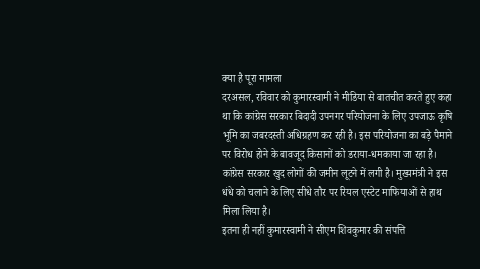क्या है पूरा मामला
दरअसल, रविवार को कुमारस्वामी ने मीडिया से बातचीत करते हुए कहा था कि कांग्रेस सरकार बिदादी उपनगर परियोजना के लिए उपजाऊ कृषि भूमि का जबरदस्ती अधिग्रहण कर रही है। इस परियोजना का बड़े पैमाने पर विरोध होने के बावजूद किसानों को डराया-धमकाया जा रहा है। कांग्रेस सरकार खुद लोगों की जमीन लूटने में लगी है। मुख्यमंत्री ने इस धंधे को चलाने के लिए सीधे तौर पर रियल एस्टेट माफियाओं से हाथ मिला लिया है।
इतना ही नहीं कुमारस्वामी ने सीएम शिवकुमार की संपत्ति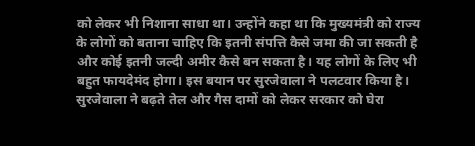को लेकर भी निशाना साधा था। उन्होंने कहा था कि मुख्यमंत्री को राज्य के लोगों को बताना चाहिए कि इतनी संपत्ति कैसे जमा की जा सकती है और कोई इतनी जल्दी अमीर कैसे बन सकता है। यह लोगों के लिए भी बहुत फायदेमंद होगा। इस बयान पर सुरजेवाला ने पलटवार किया है।
सुरजेवाला ने बढ़ते तेल और गैस दामों को लेकर सरकार को घेरा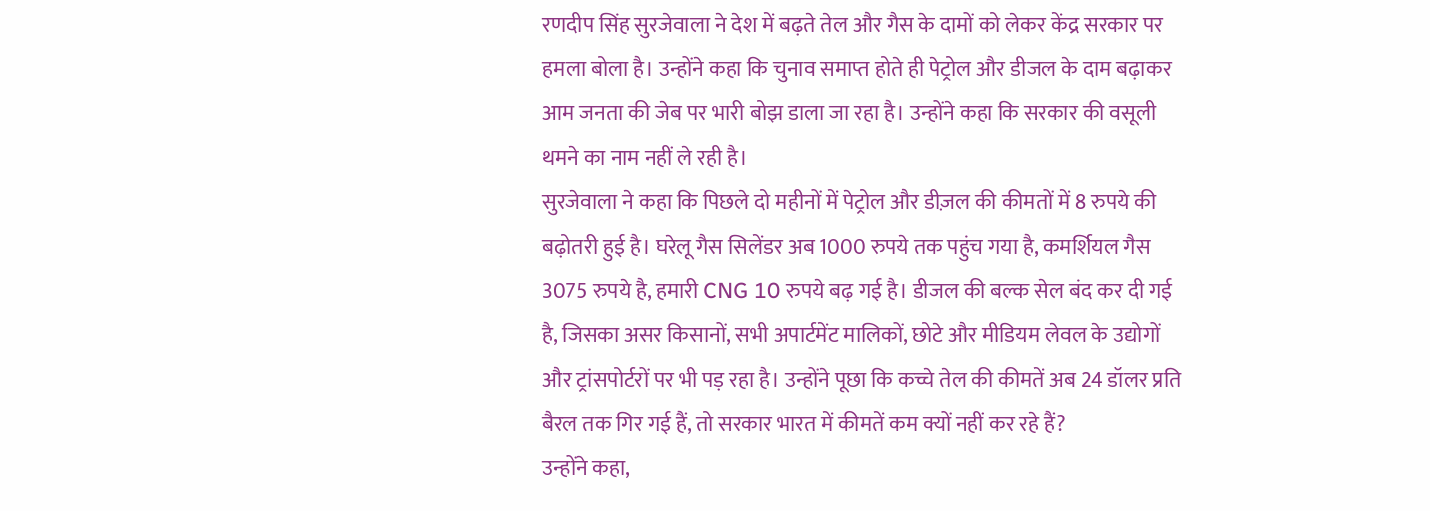रणदीप सिंह सुरजेवाला ने देश में बढ़ते तेल और गैस के दामों को लेकर केंद्र सरकार पर हमला बोला है। उन्होंने कहा कि चुनाव समाप्त होते ही पेट्रोल और डीजल के दाम बढ़ाकर आम जनता की जेब पर भारी बोझ डाला जा रहा है। उन्होंने कहा कि सरकार की वसूली थमने का नाम नहीं ले रही है।
सुरजेवाला ने कहा कि पिछले दो महीनों में पेट्रोल और डीज़ल की कीमतों में 8 रुपये की बढ़ोतरी हुई है। घरेलू गैस सिलेंडर अब 1000 रुपये तक पहुंच गया है, कमर्शियल गैस 3075 रुपये है, हमारी CNG 10 रुपये बढ़ गई है। डीजल की बल्क सेल बंद कर दी गई है, जिसका असर किसानों, सभी अपार्टमेंट मालिकों, छोटे और मीडियम लेवल के उद्योगों और ट्रांसपोर्टरों पर भी पड़ रहा है। उन्होंने पूछा कि कच्चे तेल की कीमतें अब 24 डॉलर प्रति बैरल तक गिर गई हैं, तो सरकार भारत में कीमतें कम क्यों नहीं कर रहे हैं?
उन्होंने कहा,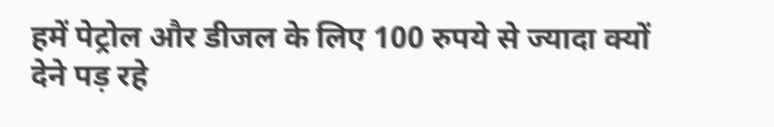हमें पेट्रोल और डीजल के लिए 100 रुपये से ज्यादा क्यों देने पड़ रहे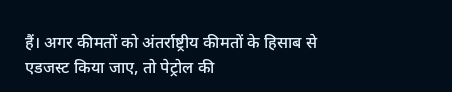हैं। अगर कीमतों को अंतर्राष्ट्रीय कीमतों के हिसाब से एडजस्ट किया जाए, तो पेट्रोल की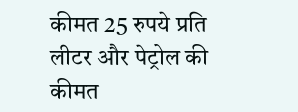कीमत 25 रुपये प्रति लीटर और पेट्रोल की कीमत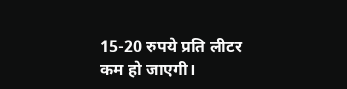15-20 रुपये प्रति लीटर कम हो जाएगी।